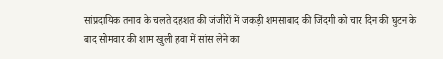सांप्रदायिक तनाव के चलते दहशत की जंजीरों में जकड़ी शमसाबाद की जिंदगी को चार दिन की घुटन के बाद सोमवार की शाम खुली हवा में सांस लेने का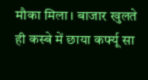मौका मिला। बाजार खुलते ही कस्बे में छाया कर्फ्यू सा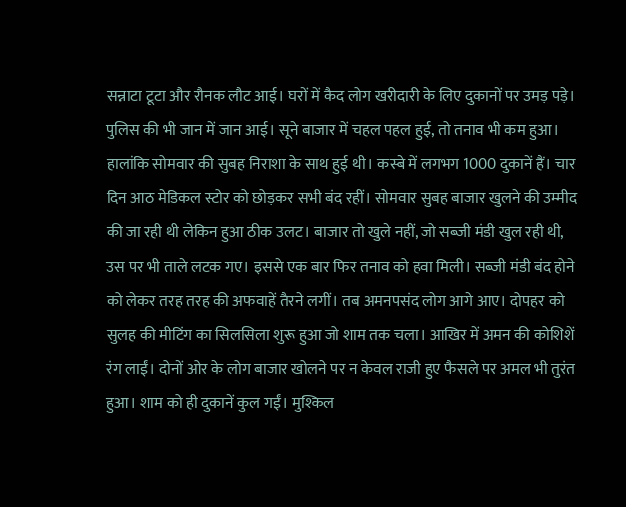सन्नाटा टूटा और रौनक लौट आई। घरों में कैद लोग खरीदारी के लिए दुकानों पर उमड़ पड़े। पुलिस की भी जान में जान आई। सूने बाजार में चहल पहल हुई, तो तनाव भी कम हुआ।
हालांकि सोमवार की सुबह निराशा के साथ हुई थी। कस्बे में लगभग 1000 दुकानें हैं। चार दिन आठ मेडिकल स्टोर को छोड़कर सभी बंद रहीं। सोमवार सुबह बाजार खुलने की उम्मीद की जा रही थी लेकिन हुआ ठीक उलट। बाजार तो खुले नहीं, जो सब्जी मंडी खुल रही थी, उस पर भी ताले लटक गए। इससे एक बार फिर तनाव को हवा मिली। सब्जी मंडी बंद होने को लेकर तरह तरह की अफवाहें तैरने लगीं। तब अमनपसंद लोग आगे आए। दोपहर को सुलह की मीटिंग का सिलसिला शुरू हुआ जो शाम तक चला। आखिर में अमन की कोशिशें रंग लाईं। दोनों ओर के लोग बाजार खोलने पर न केवल राजी हुए फैसले पर अमल भी तुरंत हुआ। शाम को ही दुकानें कुल गईं। मुश्किल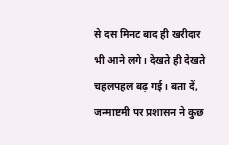से दस मिनट बाद ही खरीदार भी आने लगे। देखते ही देखते चहलपहल बढ़ गई। बता दें, जन्माष्टमी पर प्रशासन ने कुछ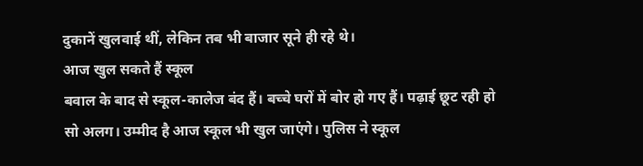दुकानें खुलवाई थीं, लेकिन तब भी बाजार सूने ही रहे थे।
आज खुल सकते हैं स्कूल
बवाल के बाद से स्कूल-कालेज बंद हैं। बच्चे घरों में बोर हो गए हैं। पढ़ाई छूट रही हो सो अलग। उम्मीद है आज स्कूल भी खुल जाएंगे। पुलिस ने स्कूल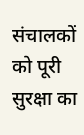संचालकों को पूरी सुरक्षा का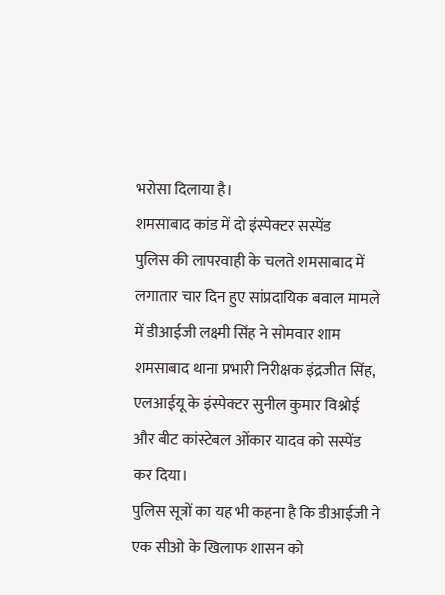भरोसा दिलाया है।
शमसाबाद कांड में दो इंस्पेक्टर सस्पेंड
पुलिस की लापरवाही के चलते शमसाबाद में लगातार चार दिन हुए सांप्रदायिक बवाल मामले में डीआईजी लक्ष्मी सिंह ने सोमवार शाम शमसाबाद थाना प्रभारी निरीक्षक इंद्रजीत सिंह, एलआईयू के इंस्पेक्टर सुनील कुमार विश्नोई और बीट कांस्टेबल ओंकार यादव को सस्पेंड कर दिया।
पुलिस सूत्रों का यह भी कहना है कि डीआईजी ने एक सीओ के खिलाफ शासन को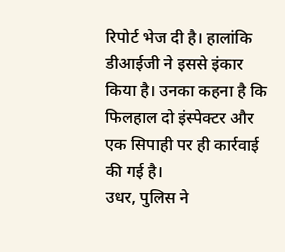रिपोर्ट भेज दी है। हालांकि डीआईजी ने इससे इंकार किया है। उनका कहना है कि फिलहाल दो इंस्पेक्टर और एक सिपाही पर ही कार्रवाई की गई है।
उधर, पुलिस ने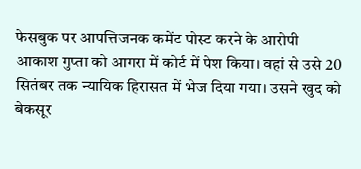फेसबुक पर आपत्तिजनक कमेंट पोस्ट करने के आरोपी आकाश गुप्ता को आगरा में कोर्ट में पेश किया। वहां से उसे 20 सितंबर तक न्यायिक हिरासत में भेज दिया गया। उसने खुद को बेकसूर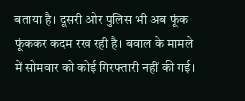बताया है। दूसरी ओर पुलिस भी अब फूंक फूंककर कदम रख रही है। बवाल के मामले में सोमवार को कोई गिरफ्तारी नहीं की गई।